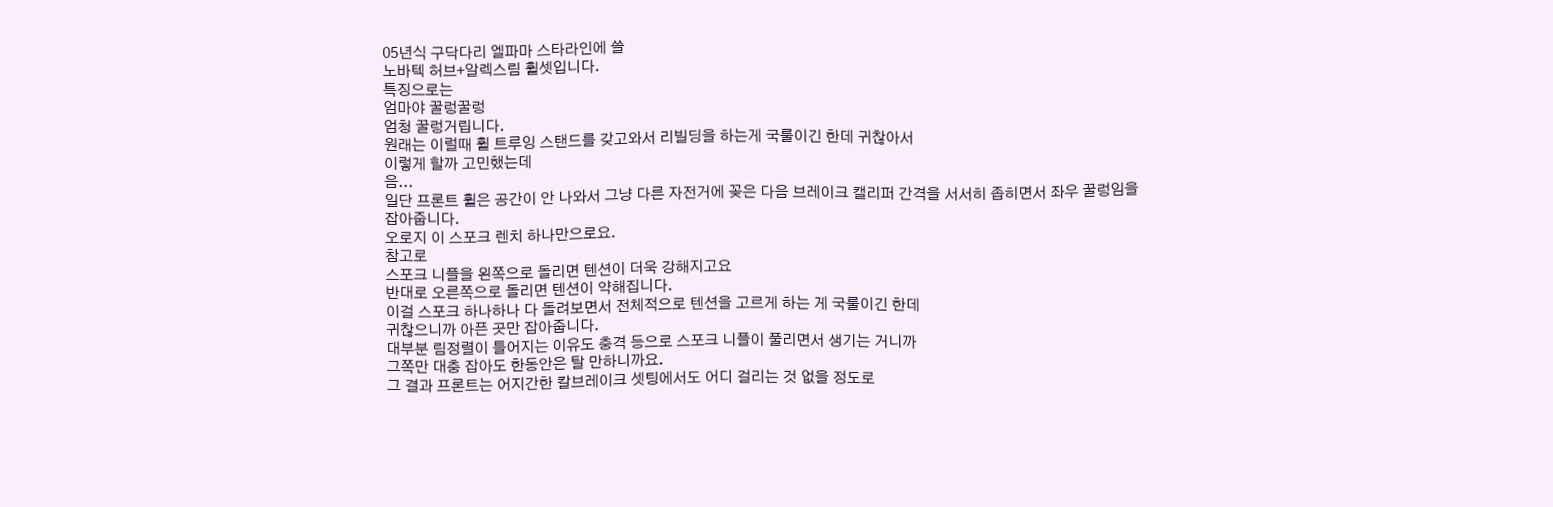05년식 구닥다리 엘파마 스타라인에 쓸
노바텍 허브+알렉스림 휠셋입니다.
특징으로는
엄마야 꿀렁꿀렁
엄청 꿀렁거립니다.
원래는 이럴때 휠 트루잉 스탠드를 갖고와서 리빌딩을 하는게 국룰이긴 한데 귀찮아서
이렇게 할까 고민했는데
음...
일단 프론트 휠은 공간이 안 나와서 그냥 다른 자전거에 꽂은 다음 브레이크 캘리퍼 간격을 서서히 좁히면서 좌우 꿀렁임을 잡아줍니다.
오로지 이 스포크 렌치 하나만으로요.
참고로
스포크 니플을 왼쪽으로 돌리면 텐션이 더욱 강해지고요
반대로 오른쪽으로 돌리면 텐션이 약해집니다.
이걸 스포크 하나하나 다 돌려보면서 전체적으로 텐션을 고르게 하는 게 국룰이긴 한데
귀찮으니까 아픈 곳만 잡아줍니다.
대부분 림정렬이 틀어지는 이유도 충격 등으로 스포크 니플이 풀리면서 생기는 거니까
그쪽만 대충 잡아도 한동안은 탈 만하니까요.
그 결과 프론트는 어지간한 칼브레이크 셋팅에서도 어디 걸리는 것 없을 정도로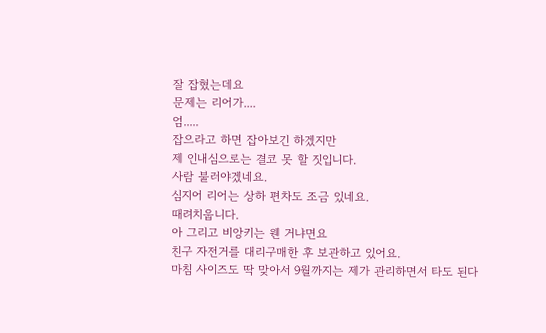잘 잡혔는데요
문제는 리어가....
엄.....
잡으라고 하면 잡아보긴 하겠지만
제 인내심으로는 결코 못 할 짓입니다.
사람 불러야겠네요.
심지어 리어는 상하 편차도 조금 있네요.
때려치웁니다.
아 그리고 비앙키는 웬 거냐면요
친구 자전거를 대리구매한 후 보관하고 있어요.
마침 사이즈도 딱 맞아서 9월까지는 제가 관리하면서 타도 된다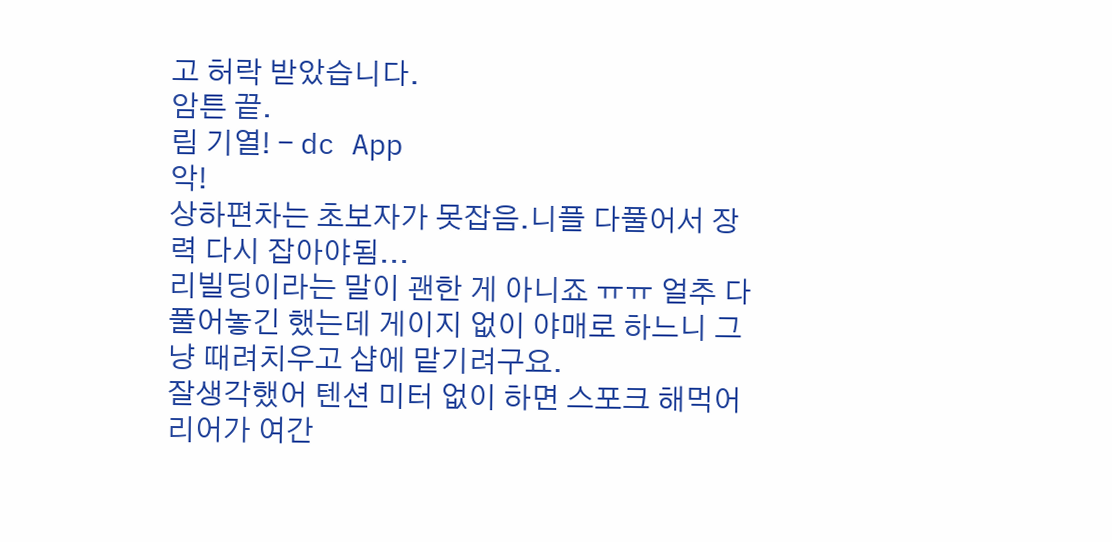고 허락 받았습니다.
암튼 끝.
림 기열! - dc App
악!
상하편차는 초보자가 못잡음.니플 다풀어서 장력 다시 잡아야됨...
리빌딩이라는 말이 괜한 게 아니죠 ㅠㅠ 얼추 다 풀어놓긴 했는데 게이지 없이 야매로 하느니 그냥 때려치우고 샵에 맡기려구요.
잘생각했어 텐션 미터 없이 하면 스포크 해먹어
리어가 여간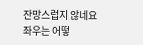잔망스럽지 않네요 좌우는 어떻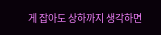게 잡아도 상하까지 생각하면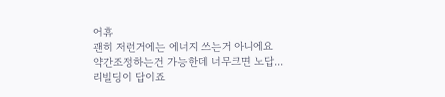어휴
괜히 저런거에는 에너지 쓰는거 아니에요
약간조정하는건 가능한데 너무크면 노답...
리빌딩이 답이죠